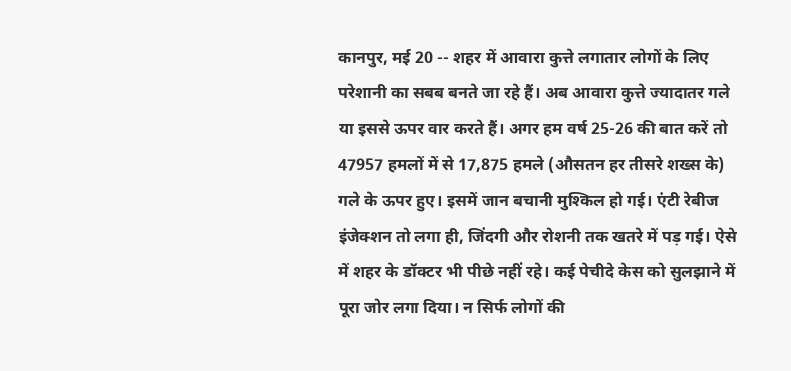कानपुर, मई 20 -- शहर में आवारा कुत्ते लगातार लोगों के लिए परेशानी का सबब बनते जा रहे हैं। अब आवारा कुत्ते ज्यादातर गले या इससे ऊपर वार करते हैं। अगर हम वर्ष 25-26 की बात करें तो 47957 हमलों में से 17,875 हमले (औसतन हर तीसरे शख्स के) गले के ऊपर हुए। इसमें जान बचानी मुश्किल हो गई। एंटी रेबीज इंजेक्शन तो लगा ही, जिंदगी और रोशनी तक खतरे में पड़ गई। ऐसे में शहर के डॉक्टर भी पीछे नहीं रहे। कई पेचीदे केस को सुलझाने में पूरा जोर लगा दिया। न सिर्फ लोगों की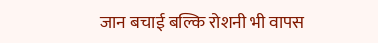जान बचाई बल्कि रोशनी भी वापस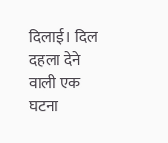दिलाई। दिल दहला देने वाली एक घटना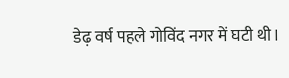डेढ़ वर्ष पहले गोविंद नगर में घटी थी।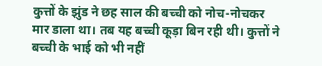कुत्तों के झुंड ने छह साल की बच्ची को नोच-नोचकर मार डाला था। तब यह बच्ची कूड़ा बिन रही थी। कुत्तों ने बच्ची के भाई को भी नहीं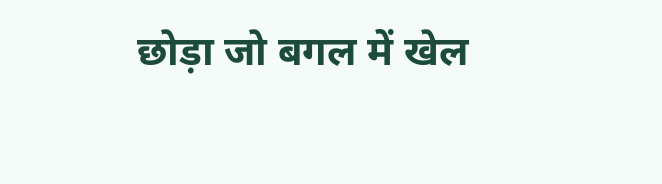छोड़ा जो बगल में खेल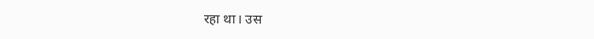रहा था। उस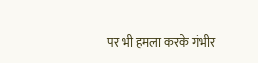पर भी हमला करके गंभीर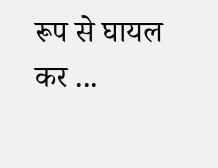रूप से घायल कर ...